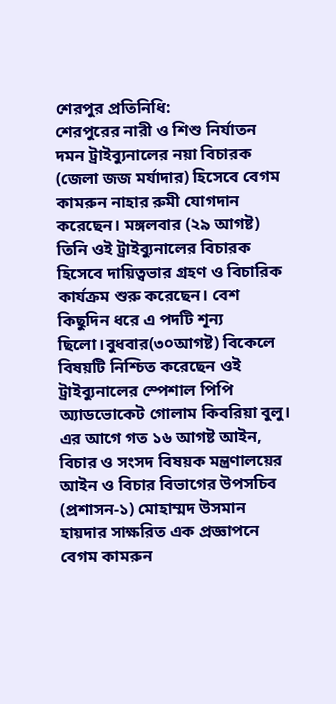শেরপুর প্রতিনিধি:
শেরপুরের নারী ও শিশু নির্যাতন দমন ট্রাইব্যুনালের নয়া বিচারক (জেলা জজ মর্যাদার) হিসেবে বেগম কামরুন নাহার রুমী যোগদান করেছেন। মঙ্গলবার (২৯ আগষ্ট) তিনি ওই ট্রাইব্যুনালের বিচারক হিসেবে দায়িত্বভার গ্রহণ ও বিচারিক কার্যক্রম শুরু করেছেন। বেশ কিছুদিন ধরে এ পদটি শূন্য ছিলো।বুধবার(৩০আগষ্ট) বিকেলে বিষয়টি নিশ্চিত করেছেন ওই ট্রাইব্যুনালের স্পেশাল পিপি অ্যাডভোকেট গোলাম কিবরিয়া বুলু। এর আগে গত ১৬ আগষ্ট আইন, বিচার ও সংসদ বিষয়ক মন্ত্রণালয়ের আইন ও বিচার বিভাগের উপসচিব (প্রশাসন-১) মোহাম্মদ উসমান হায়দার সাক্ষরিত এক প্রজ্ঞাপনে বেগম কামরুন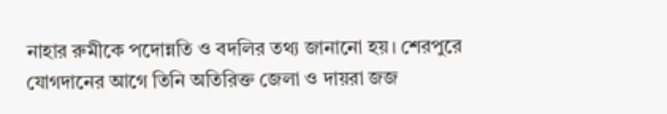নাহার রুমীকে পদোন্নতি ও বদলির তথ্য জানানো হয়। শেরপুরে যোগদানের আগে তিনি অতিরিক্ত জেলা ও দায়রা জজ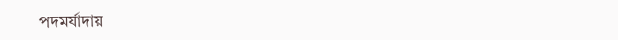পদমর্যাদায়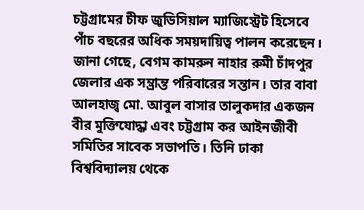চট্টগ্রামের চীফ জুডিসিয়াল ম্যাজিস্ট্রেট হিসেবে পাঁচ বছরের অধিক সময়দায়িত্ব পালন করেছেন। জানা গেছে, বেগম কামরুন নাহার রুমী চাঁদপুর জেলার এক সম্ভ্রান্ত পরিবারের সন্তান। তার বাবা আলহাজ্ব মো. আবুল বাসার তালুকদার একজন বীর মুক্তিযোদ্ধা এবং চট্টগ্রাম কর আইনজীবী সমিতির সাবেক সভাপতি। তিনি ঢাকা বিশ্ববিদ্যালয় থেকে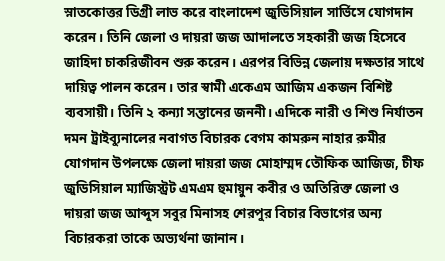স্নাতকোত্তর ডিগ্রী লাভ করে বাংলাদেশ জুডিসিয়াল সার্ভিসে যোগদান করেন। তিনি জেলা ও দায়রা জজ আদালতে সহকারী জজ হিসেবে জাহিদা চাকরিজীবন শুরু করেন। এরপর বিভিন্ন জেলায় দক্ষতার সাথে দায়িত্ব পালন করেন। তার স্বামী একেএম আজিম একজন বিশিষ্ট ব্যবসায়ী। তিনি ২ কন্যা সন্তানের জননী। এদিকে নারী ও শিশু নির্যাতন দমন ট্রাইব্যুনালের নবাগত বিচারক বেগম কামরুন নাহার রুমীর যোগদান উপলক্ষে জেলা দায়রা জজ মোহাম্মদ তৌফিক আজিজ, চীফ জুডিসিয়াল ম্যাজিস্ট্রট এমএম হুমায়ুন কবীর ও অতিরিক্ত জেলা ও দায়রা জজ আব্দুস সবুর মিনাসহ শেরপুর বিচার বিভাগের অন্য বিচারকরা তাকে অভ্যর্থনা জানান।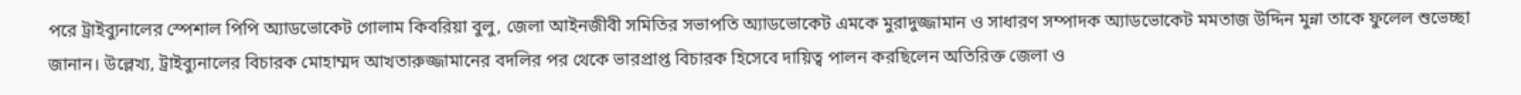পরে ট্রাইব্যুনালের স্পেশাল পিপি অ্যাডভোকেট গোলাম কিবরিয়া বুলু, জেলা আইনজীবী সমিতির সভাপতি অ্যাডভোকেট এমকে মুরাদুজ্জামান ও সাধারণ সম্পাদক অ্যাডভোকেট মমতাজ উদ্দিন মুন্না তাকে ফুলেল শুভেচ্ছা জানান। উল্লেখ্য, ট্রাইব্যুনালের বিচারক মোহাম্মদ আখতারুজ্জামানের বদলির পর থেকে ভারপ্রাপ্ত বিচারক হিসেবে দায়িত্ব পালন করছিলেন অতিরিক্ত জেলা ও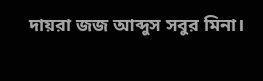দায়রা জজ আব্দুস সবুর মিনা।